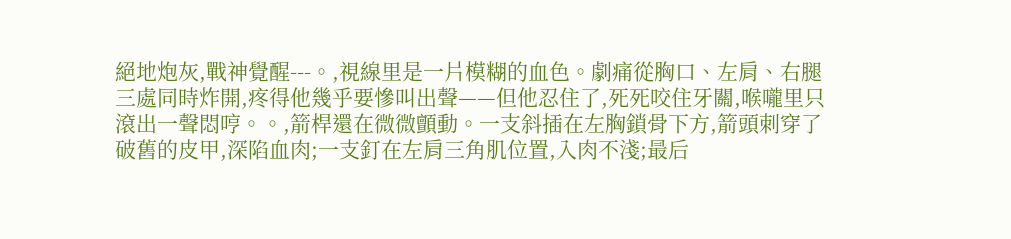絕地炮灰,戰神覺醒---。,視線里是一片模糊的血色。劇痛從胸口、左肩、右腿三處同時炸開,疼得他幾乎要慘叫出聲——但他忍住了,死死咬住牙關,喉嚨里只滾出一聲悶哼。。,箭桿還在微微顫動。一支斜插在左胸鎖骨下方,箭頭刺穿了破舊的皮甲,深陷血肉;一支釘在左肩三角肌位置,入肉不淺;最后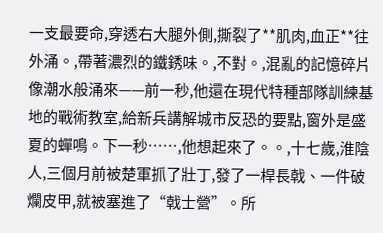一支最要命,穿透右大腿外側,撕裂了**肌肉,血正**往外涌。,帶著濃烈的鐵銹味。,不對。,混亂的記憶碎片像潮水般涌來——前一秒,他還在現代特種部隊訓練基地的戰術教室,給新兵講解城市反恐的要點,窗外是盛夏的蟬鳴。下一秒……,他想起來了。。,十七歲,淮陰人,三個月前被楚軍抓了壯丁,發了一桿長戟、一件破爛皮甲,就被塞進了“戟士營”。所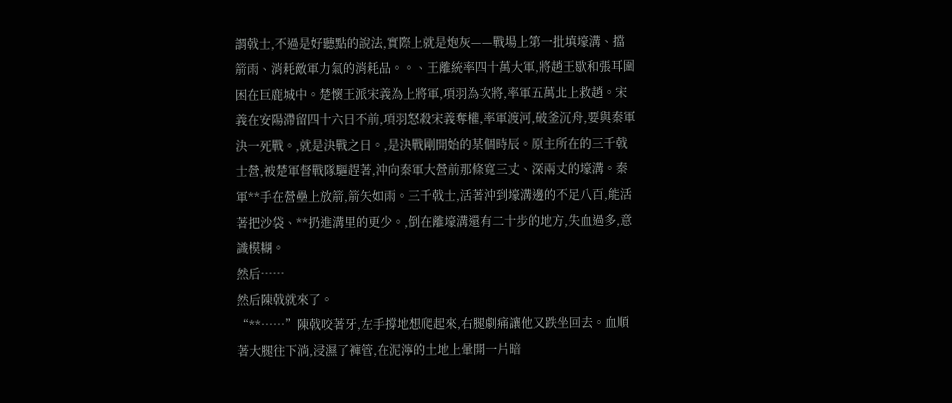謂戟士,不過是好聽點的說法,實際上就是炮灰——戰場上第一批填壕溝、擋箭雨、消耗敵軍力氣的消耗品。。、王離統率四十萬大軍,將趙王歇和張耳圍困在巨鹿城中。楚懷王派宋義為上將軍,項羽為次將,率軍五萬北上救趙。宋義在安陽滯留四十六日不前,項羽怒殺宋義奪權,率軍渡河,破釜沉舟,要與秦軍決一死戰。,就是決戰之日。,是決戰剛開始的某個時辰。原主所在的三千戟士營,被楚軍督戰隊驅趕著,沖向秦軍大營前那條寬三丈、深兩丈的壕溝。秦軍**手在營壘上放箭,箭矢如雨。三千戟士,活著沖到壕溝邊的不足八百,能活著把沙袋、**扔進溝里的更少。,倒在離壕溝還有二十步的地方,失血過多,意識模糊。
然后……
然后陳戟就來了。
“**……”陳戟咬著牙,左手撐地想爬起來,右腿劇痛讓他又跌坐回去。血順著大腿往下淌,浸濕了褲管,在泥濘的土地上暈開一片暗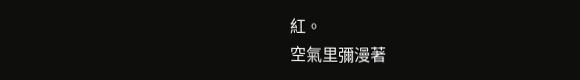紅。
空氣里彌漫著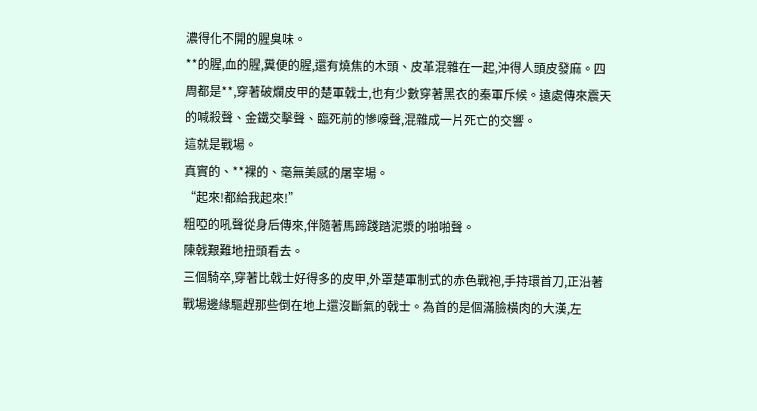濃得化不開的腥臭味。
**的腥,血的腥,糞便的腥,還有燒焦的木頭、皮革混雜在一起,沖得人頭皮發麻。四周都是**,穿著破爛皮甲的楚軍戟士,也有少數穿著黑衣的秦軍斥候。遠處傳來震天的喊殺聲、金鐵交擊聲、臨死前的慘嚎聲,混雜成一片死亡的交響。
這就是戰場。
真實的、**裸的、毫無美感的屠宰場。
“起來!都給我起來!”
粗啞的吼聲從身后傳來,伴隨著馬蹄踐踏泥漿的啪啪聲。
陳戟艱難地扭頭看去。
三個騎卒,穿著比戟士好得多的皮甲,外罩楚軍制式的赤色戰袍,手持環首刀,正沿著戰場邊緣驅趕那些倒在地上還沒斷氣的戟士。為首的是個滿臉橫肉的大漢,左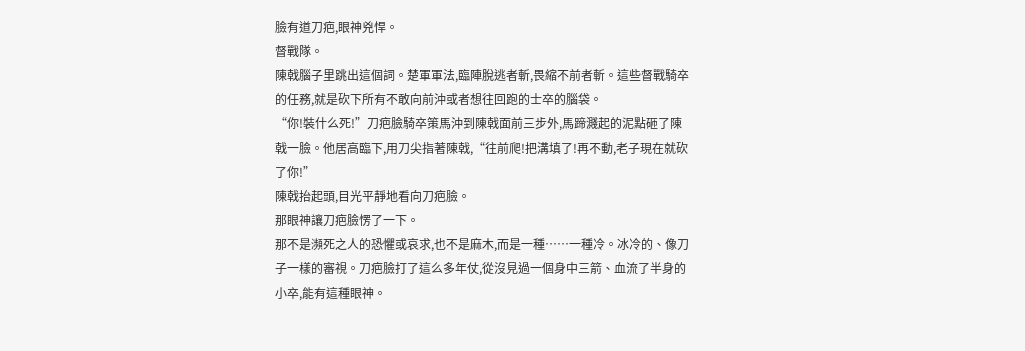臉有道刀疤,眼神兇悍。
督戰隊。
陳戟腦子里跳出這個詞。楚軍軍法,臨陣脫逃者斬,畏縮不前者斬。這些督戰騎卒的任務,就是砍下所有不敢向前沖或者想往回跑的士卒的腦袋。
“你!裝什么死!”刀疤臉騎卒策馬沖到陳戟面前三步外,馬蹄濺起的泥點砸了陳戟一臉。他居高臨下,用刀尖指著陳戟,“往前爬!把溝填了!再不動,老子現在就砍了你!”
陳戟抬起頭,目光平靜地看向刀疤臉。
那眼神讓刀疤臉愣了一下。
那不是瀕死之人的恐懼或哀求,也不是麻木,而是一種……一種冷。冰冷的、像刀子一樣的審視。刀疤臉打了這么多年仗,從沒見過一個身中三箭、血流了半身的小卒,能有這種眼神。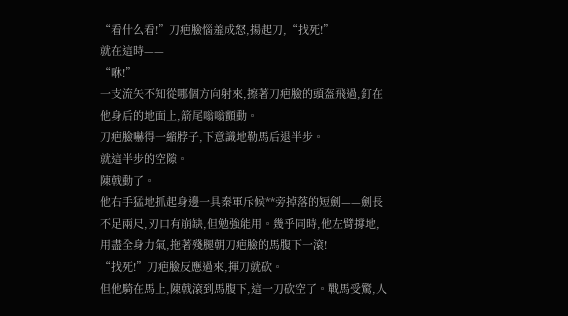“看什么看!”刀疤臉惱羞成怒,揚起刀,“找死!”
就在這時——
“咻!”
一支流矢不知從哪個方向射來,擦著刀疤臉的頭盔飛過,釘在他身后的地面上,箭尾嗡嗡顫動。
刀疤臉嚇得一縮脖子,下意識地勒馬后退半步。
就這半步的空隙。
陳戟動了。
他右手猛地抓起身邊一具秦軍斥候**旁掉落的短劍——劍長不足兩尺,刃口有崩缺,但勉強能用。幾乎同時,他左臂撐地,用盡全身力氣,拖著殘腿朝刀疤臉的馬腹下一滾!
“找死!”刀疤臉反應過來,揮刀就砍。
但他騎在馬上,陳戟滾到馬腹下,這一刀砍空了。戰馬受驚,人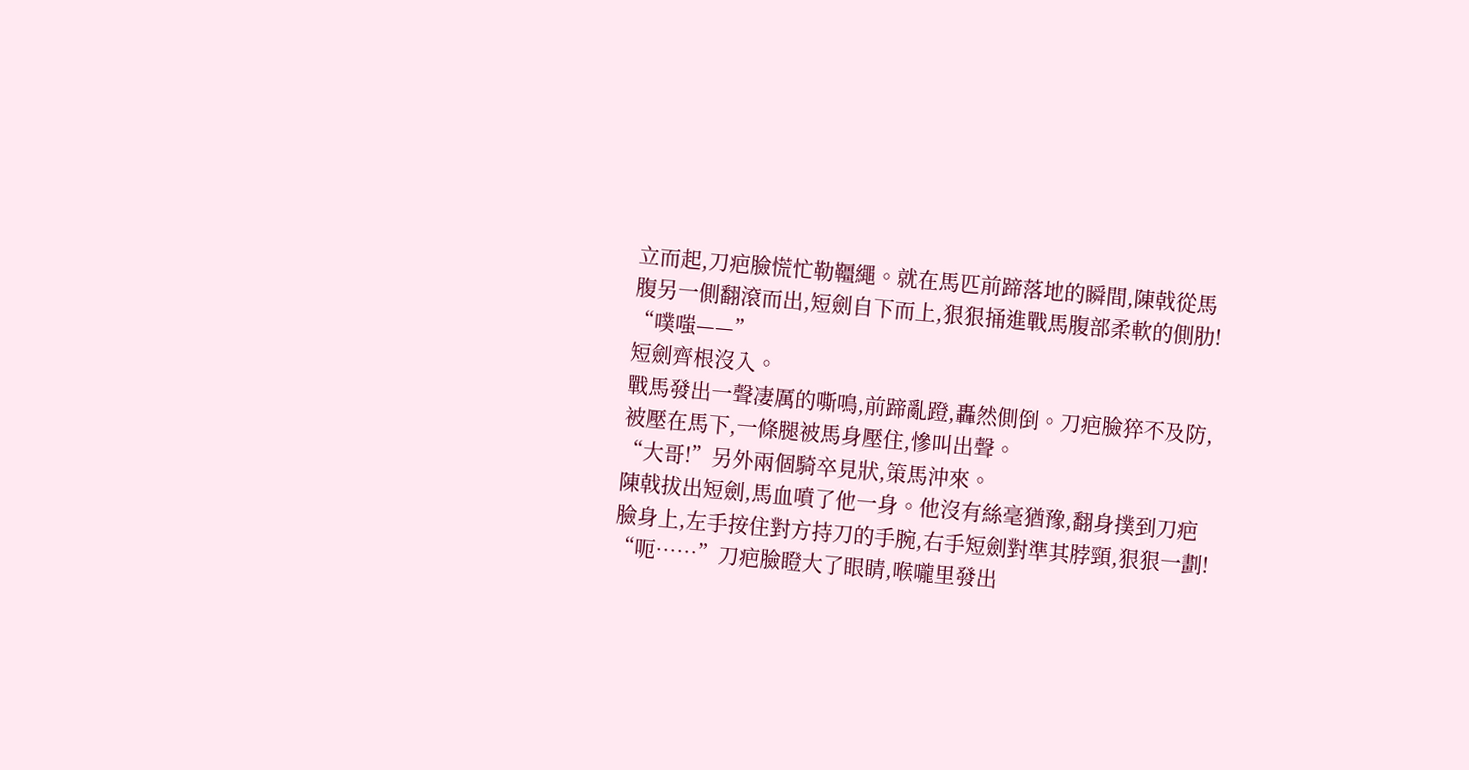立而起,刀疤臉慌忙勒韁繩。就在馬匹前蹄落地的瞬間,陳戟從馬腹另一側翻滾而出,短劍自下而上,狠狠捅進戰馬腹部柔軟的側肋!
“噗嗤——”
短劍齊根沒入。
戰馬發出一聲凄厲的嘶鳴,前蹄亂蹬,轟然側倒。刀疤臉猝不及防,被壓在馬下,一條腿被馬身壓住,慘叫出聲。
“大哥!”另外兩個騎卒見狀,策馬沖來。
陳戟拔出短劍,馬血噴了他一身。他沒有絲毫猶豫,翻身撲到刀疤臉身上,左手按住對方持刀的手腕,右手短劍對準其脖頸,狠狠一劃!
“呃……”刀疤臉瞪大了眼睛,喉嚨里發出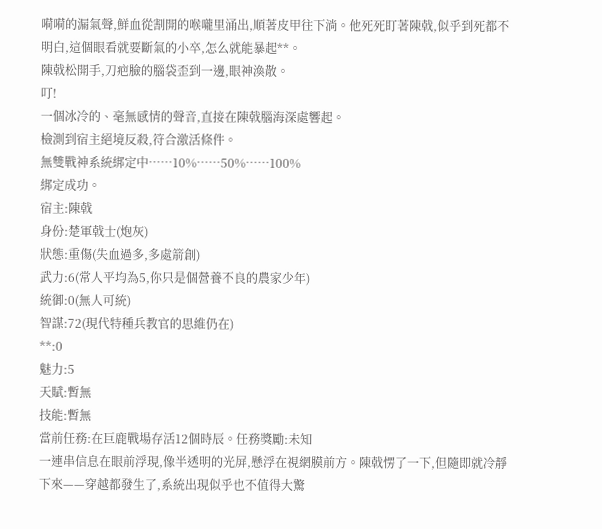嗬嗬的漏氣聲,鮮血從割開的喉嚨里涌出,順著皮甲往下淌。他死死盯著陳戟,似乎到死都不明白,這個眼看就要斷氣的小卒,怎么就能暴起**。
陳戟松開手,刀疤臉的腦袋歪到一邊,眼神渙散。
叮!
一個冰冷的、毫無感情的聲音,直接在陳戟腦海深處響起。
檢測到宿主絕境反殺,符合激活條件。
無雙戰神系統綁定中……10%……50%……100%
綁定成功。
宿主:陳戟
身份:楚軍戟士(炮灰)
狀態:重傷(失血過多,多處箭創)
武力:6(常人平均為5,你只是個營養不良的農家少年)
統御:0(無人可統)
智謀:72(現代特種兵教官的思維仍在)
**:0
魅力:5
天賦:暫無
技能:暫無
當前任務:在巨鹿戰場存活12個時辰。任務獎勵:未知
一連串信息在眼前浮現,像半透明的光屏,懸浮在視網膜前方。陳戟愣了一下,但隨即就冷靜下來——穿越都發生了,系統出現似乎也不值得大驚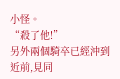小怪。
“殺了他!”
另外兩個騎卒已經沖到近前,見同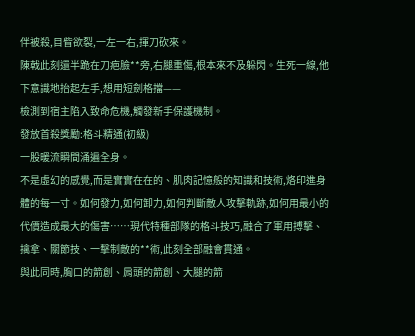伴被殺,目眥欲裂,一左一右,揮刀砍來。
陳戟此刻還半跪在刀疤臉**旁,右腿重傷,根本來不及躲閃。生死一線,他下意識地抬起左手,想用短劍格擋——
檢測到宿主陷入致命危機,觸發新手保護機制。
發放首殺獎勵:格斗精通(初級)
一股暖流瞬間涌遍全身。
不是虛幻的感覺,而是實實在在的、肌肉記憶般的知識和技術,烙印進身體的每一寸。如何發力,如何卸力,如何判斷敵人攻擊軌跡,如何用最小的代價造成最大的傷害……現代特種部隊的格斗技巧,融合了軍用搏擊、擒拿、關節技、一擊制敵的**術,此刻全部融會貫通。
與此同時,胸口的箭創、肩頭的箭創、大腿的箭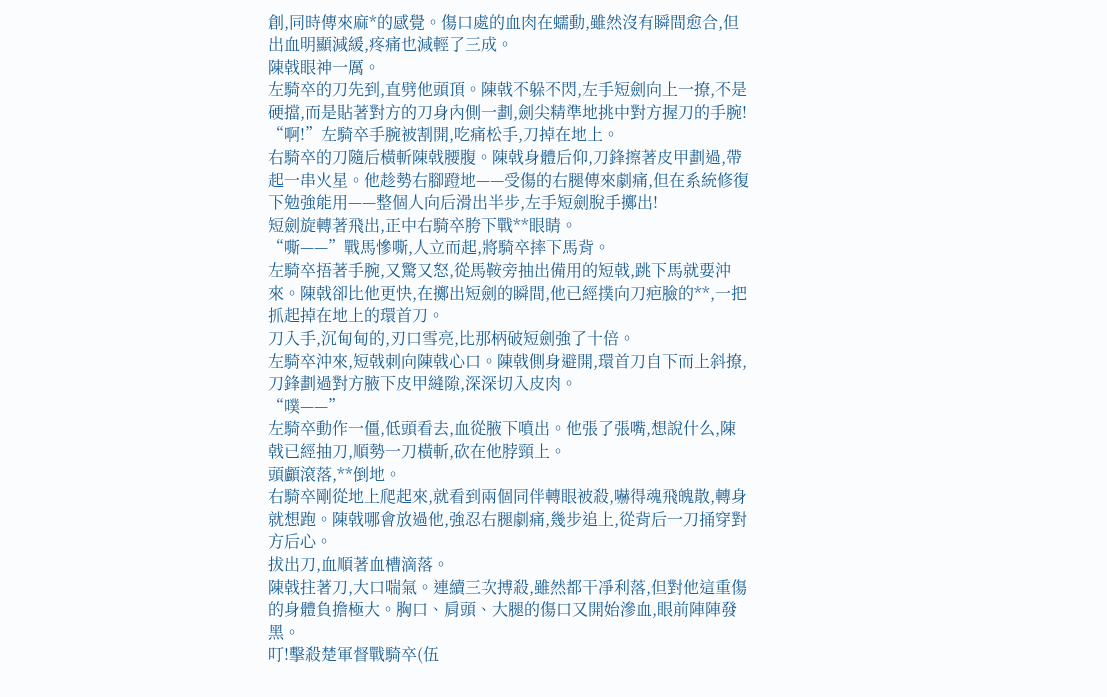創,同時傳來麻*的感覺。傷口處的血肉在蠕動,雖然沒有瞬間愈合,但出血明顯減緩,疼痛也減輕了三成。
陳戟眼神一厲。
左騎卒的刀先到,直劈他頭頂。陳戟不躲不閃,左手短劍向上一撩,不是硬擋,而是貼著對方的刀身內側一劃,劍尖精準地挑中對方握刀的手腕!
“啊!”左騎卒手腕被割開,吃痛松手,刀掉在地上。
右騎卒的刀隨后橫斬陳戟腰腹。陳戟身體后仰,刀鋒擦著皮甲劃過,帶起一串火星。他趁勢右腳蹬地——受傷的右腿傳來劇痛,但在系統修復下勉強能用——整個人向后滑出半步,左手短劍脫手擲出!
短劍旋轉著飛出,正中右騎卒胯下戰**眼睛。
“嘶——”戰馬慘嘶,人立而起,將騎卒摔下馬背。
左騎卒捂著手腕,又驚又怒,從馬鞍旁抽出備用的短戟,跳下馬就要沖來。陳戟卻比他更快,在擲出短劍的瞬間,他已經撲向刀疤臉的**,一把抓起掉在地上的環首刀。
刀入手,沉甸甸的,刃口雪亮,比那柄破短劍強了十倍。
左騎卒沖來,短戟刺向陳戟心口。陳戟側身避開,環首刀自下而上斜撩,刀鋒劃過對方腋下皮甲縫隙,深深切入皮肉。
“噗——”
左騎卒動作一僵,低頭看去,血從腋下噴出。他張了張嘴,想說什么,陳戟已經抽刀,順勢一刀橫斬,砍在他脖頸上。
頭顱滾落,**倒地。
右騎卒剛從地上爬起來,就看到兩個同伴轉眼被殺,嚇得魂飛魄散,轉身就想跑。陳戟哪會放過他,強忍右腿劇痛,幾步追上,從背后一刀捅穿對方后心。
拔出刀,血順著血槽滴落。
陳戟拄著刀,大口喘氣。連續三次搏殺,雖然都干凈利落,但對他這重傷的身體負擔極大。胸口、肩頭、大腿的傷口又開始滲血,眼前陣陣發黑。
叮!擊殺楚軍督戰騎卒(伍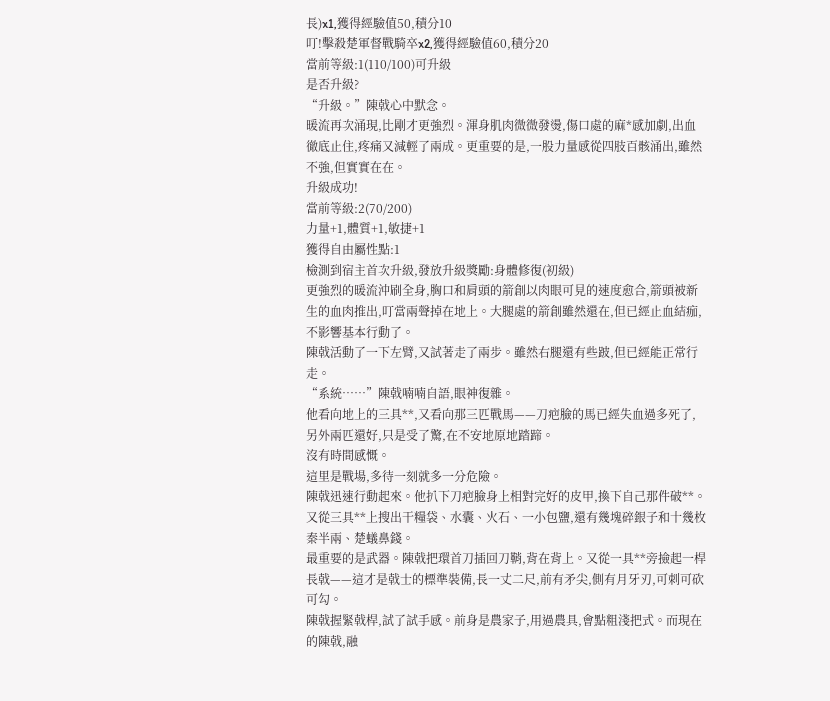長)x1,獲得經驗值50,積分10
叮!擊殺楚軍督戰騎卒x2,獲得經驗值60,積分20
當前等級:1(110/100)可升級
是否升級?
“升級。”陳戟心中默念。
暖流再次涌現,比剛才更強烈。渾身肌肉微微發燙,傷口處的麻*感加劇,出血徹底止住,疼痛又減輕了兩成。更重要的是,一股力量感從四肢百骸涌出,雖然不強,但實實在在。
升級成功!
當前等級:2(70/200)
力量+1,體質+1,敏捷+1
獲得自由屬性點:1
檢測到宿主首次升級,發放升級獎勵:身體修復(初級)
更強烈的暖流沖刷全身,胸口和肩頭的箭創以肉眼可見的速度愈合,箭頭被新生的血肉推出,叮當兩聲掉在地上。大腿處的箭創雖然還在,但已經止血結痂,不影響基本行動了。
陳戟活動了一下左臂,又試著走了兩步。雖然右腿還有些跛,但已經能正常行走。
“系統……”陳戟喃喃自語,眼神復雜。
他看向地上的三具**,又看向那三匹戰馬——刀疤臉的馬已經失血過多死了,另外兩匹還好,只是受了驚,在不安地原地踏蹄。
沒有時間感慨。
這里是戰場,多待一刻就多一分危險。
陳戟迅速行動起來。他扒下刀疤臉身上相對完好的皮甲,換下自己那件破**。又從三具**上搜出干糧袋、水囊、火石、一小包鹽,還有幾塊碎銀子和十幾枚秦半兩、楚蟻鼻錢。
最重要的是武器。陳戟把環首刀插回刀鞘,背在背上。又從一具**旁撿起一桿長戟——這才是戟士的標準裝備,長一丈二尺,前有矛尖,側有月牙刃,可刺可砍可勾。
陳戟握緊戟桿,試了試手感。前身是農家子,用過農具,會點粗淺把式。而現在的陳戟,融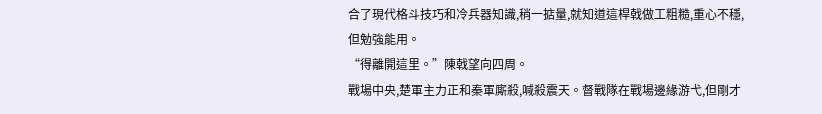合了現代格斗技巧和冷兵器知識,稍一掂量,就知道這桿戟做工粗糙,重心不穩,但勉強能用。
“得離開這里。”陳戟望向四周。
戰場中央,楚軍主力正和秦軍廝殺,喊殺震天。督戰隊在戰場邊緣游弋,但剛才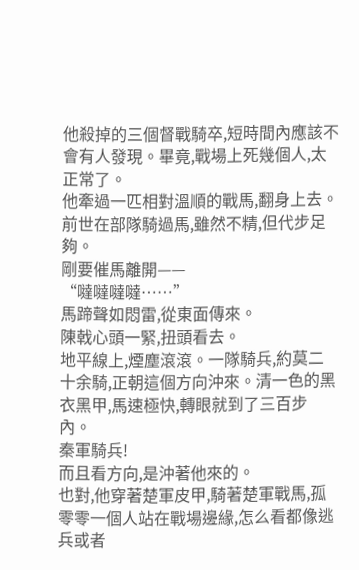他殺掉的三個督戰騎卒,短時間內應該不會有人發現。畢竟,戰場上死幾個人,太正常了。
他牽過一匹相對溫順的戰馬,翻身上去。前世在部隊騎過馬,雖然不精,但代步足夠。
剛要催馬離開——
“噠噠噠噠……”
馬蹄聲如悶雷,從東面傳來。
陳戟心頭一緊,扭頭看去。
地平線上,煙塵滾滾。一隊騎兵,約莫二十余騎,正朝這個方向沖來。清一色的黑衣黑甲,馬速極快,轉眼就到了三百步內。
秦軍騎兵!
而且看方向,是沖著他來的。
也對,他穿著楚軍皮甲,騎著楚軍戰馬,孤零零一個人站在戰場邊緣,怎么看都像逃兵或者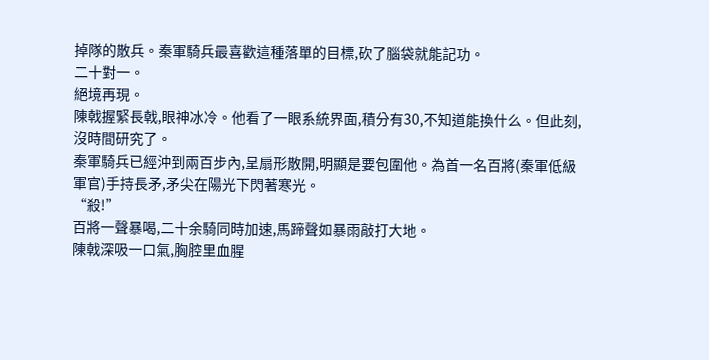掉隊的散兵。秦軍騎兵最喜歡這種落單的目標,砍了腦袋就能記功。
二十對一。
絕境再現。
陳戟握緊長戟,眼神冰冷。他看了一眼系統界面,積分有30,不知道能換什么。但此刻,沒時間研究了。
秦軍騎兵已經沖到兩百步內,呈扇形散開,明顯是要包圍他。為首一名百將(秦軍低級軍官)手持長矛,矛尖在陽光下閃著寒光。
“殺!”
百將一聲暴喝,二十余騎同時加速,馬蹄聲如暴雨敲打大地。
陳戟深吸一口氣,胸腔里血腥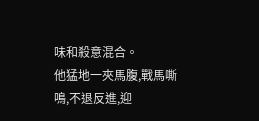味和殺意混合。
他猛地一夾馬腹,戰馬嘶鳴,不退反進,迎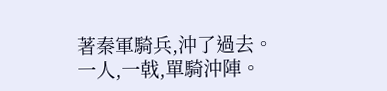著秦軍騎兵,沖了過去。
一人,一戟,單騎沖陣。